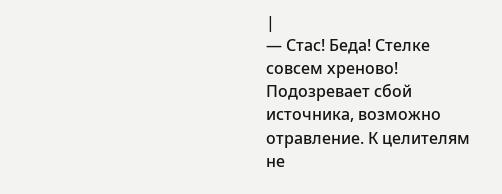|
— Стас! Беда! Стелке совсем хреново! Подозревает сбой источника, возможно отравление. К целителям не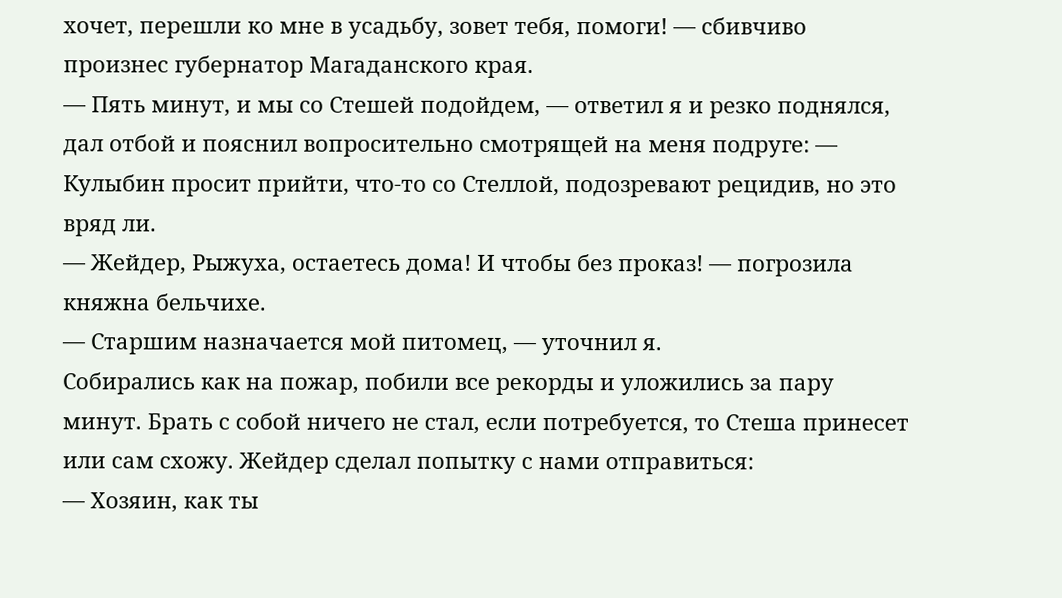хочет, перешли ко мне в усадьбу, зовет тебя, помоги! — сбивчиво произнес губернатор Магаданского края.
— Пять минут, и мы со Стешей подойдем, — ответил я и резко поднялся, дал отбой и пояснил вопросительно смотрящей на меня подруге: — Кулыбин просит прийти, что-то со Стеллой, подозревают рецидив, но это вряд ли.
— Жейдер, Рыжуха, остаетесь дома! И чтобы без проказ! — погрозила княжна бельчихе.
— Старшим назначается мой питомец, — уточнил я.
Собирались как на пожар, побили все рекорды и уложились за пару минут. Брать с собой ничего не стал, если потребуется, то Стеша принесет или сам схожу. Жейдер сделал попытку с нами отправиться:
— Хозяин, как ты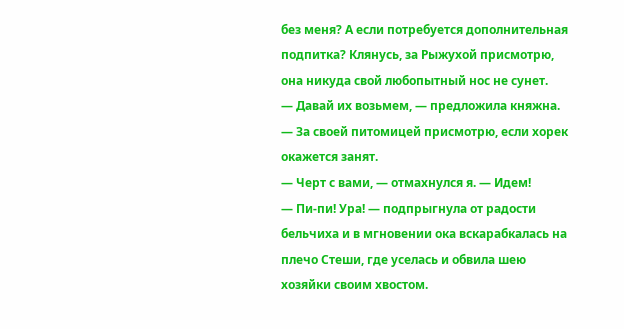без меня? А если потребуется дополнительная подпитка? Клянусь, за Рыжухой присмотрю, она никуда свой любопытный нос не сунет.
— Давай их возьмем, — предложила княжна. — За своей питомицей присмотрю, если хорек окажется занят.
— Черт с вами, — отмахнулся я. — Идем!
— Пи-пи! Ура! — подпрыгнула от радости бельчиха и в мгновении ока вскарабкалась на плечо Стеши, где уселась и обвила шею хозяйки своим хвостом.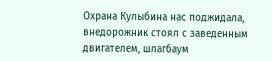Охрана Кулыбина нас поджидала, внедорожник стоял с заведенным двигателем, шлагбаум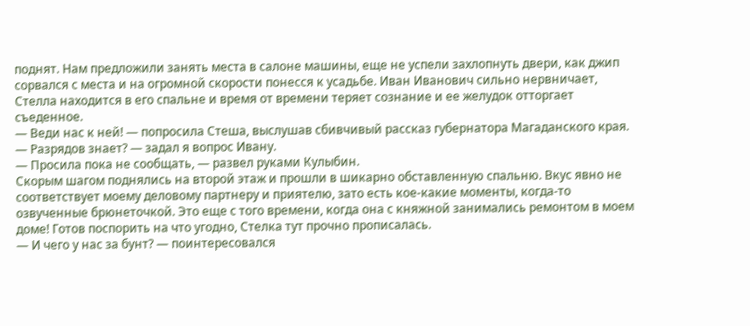поднят. Нам предложили занять места в салоне машины, еще не успели захлопнуть двери, как джип сорвался с места и на огромной скорости понесся к усадьбе. Иван Иванович сильно нервничает, Стелла находится в его спальне и время от времени теряет сознание и ее желудок отторгает съеденное.
— Веди нас к ней! — попросила Стеша, выслушав сбивчивый рассказ губернатора Магаданского края.
— Разрядов знает? — задал я вопрос Ивану.
— Просила пока не сообщать, — развел руками Кулыбин.
Скорым шагом поднялись на второй этаж и прошли в шикарно обставленную спальню. Вкус явно не соответствует моему деловому партнеру и приятелю, зато есть кое-какие моменты, когда-то озвученные брюнеточкой. Это еще с того времени, когда она с княжной занимались ремонтом в моем доме! Готов поспорить на что угодно, Стелка тут прочно прописалась.
— И чего у нас за бунт? — поинтересовался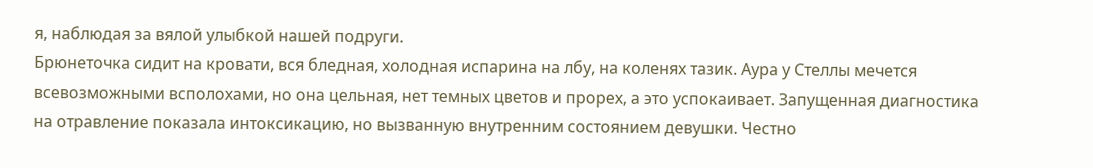я, наблюдая за вялой улыбкой нашей подруги.
Брюнеточка сидит на кровати, вся бледная, холодная испарина на лбу, на коленях тазик. Аура у Стеллы мечется всевозможными всполохами, но она цельная, нет темных цветов и прорех, а это успокаивает. Запущенная диагностика на отравление показала интоксикацию, но вызванную внутренним состоянием девушки. Честно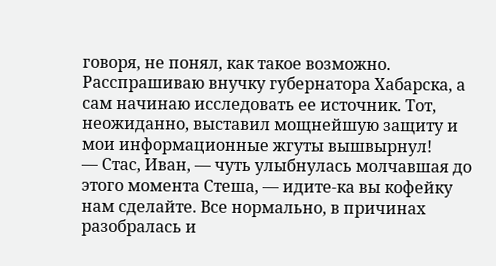говоря, не понял, как такое возможно. Расспрашиваю внучку губернатора Хабарска, а сам начинаю исследовать ее источник. Тот, неожиданно, выставил мощнейшую защиту и мои информационные жгуты вышвырнул!
— Стас, Иван, — чуть улыбнулась молчавшая до этого момента Стеша, — идите-ка вы кофейку нам сделайте. Все нормально, в причинах разобралась и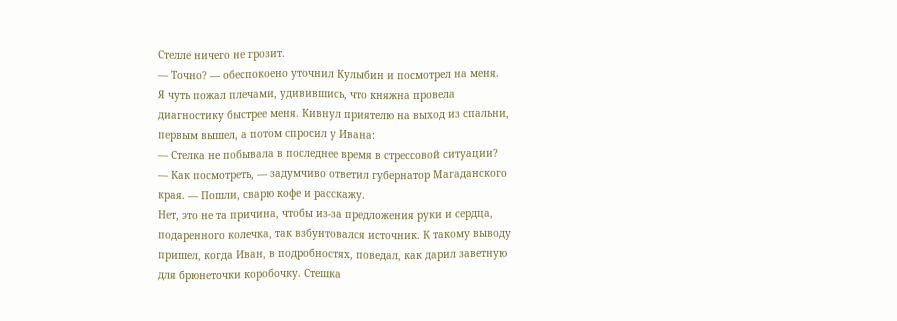Стелле ничего не грозит.
— Точно? — обеспокоено уточнил Кулыбин и посмотрел на меня.
Я чуть пожал плечами, удивившись, что княжна провела диагностику быстрее меня. Кивнул приятелю на выход из спальни, первым вышел, а потом спросил у Ивана:
— Стелка не побывала в последнее время в стрессовой ситуации?
— Как посмотреть, — задумчиво ответил губернатор Магаданского края. — Пошли, сварю кофе и расскажу.
Нет, это не та причина, чтобы из-за предложения руки и сердца, подаренного колечка, так взбунтовался источник. К такому выводу пришел, когда Иван, в подробностях, поведал, как дарил заветную для брюнеточки коробочку. Стешка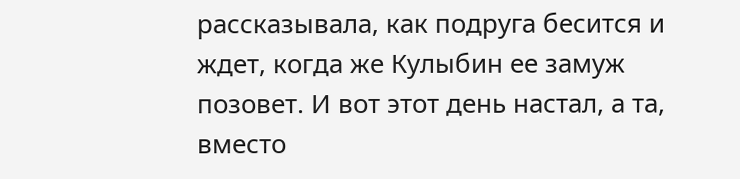рассказывала, как подруга бесится и ждет, когда же Кулыбин ее замуж позовет. И вот этот день настал, а та, вместо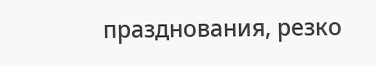празднования, резко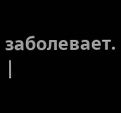заболевает. |